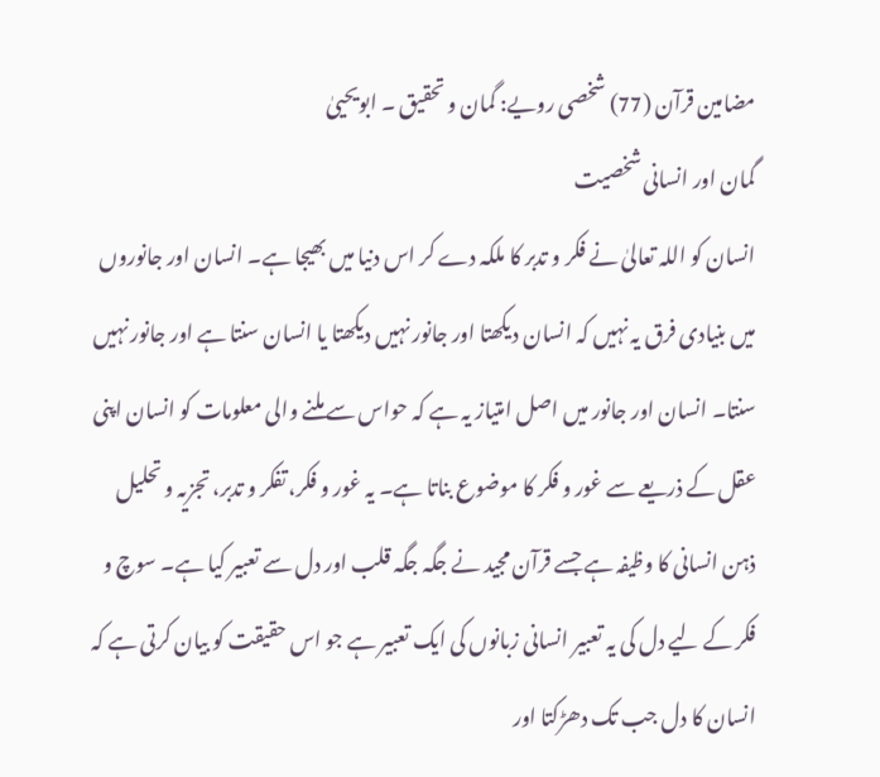مضامین قرآن (77) شخصی رویے: گمان و تحقیق ۔ ابویحییٰ
گمان اور انسانی شخصیت
انسان کو اللہ تعالیٰ نے فکر و تدبر کا ملکہ دے کر اس دنیا میں بھیجا ہے۔ انسان اور جانوروں میں بنیادی فرق یہ نہیں کہ انسان دیکھتا اور جانور نہیں دیکھتا یا انسان سنتا ہے اور جانور نہیں سنتا۔ انسان اور جانور میں اصل امتیاز یہ ہے کہ حواس سے ملنے والی معلومات کو انسان اپنی عقل کے ذریعے سے غور و فکر کا موضوع بناتا ہے۔ یہ غور و فکر، تفکر و تدبر، تجزیہ و تحلیل ذہن انسانی کا وظیفہ ہے جسے قرآن مجید نے جگہ جگہ قلب اور دل سے تعبیر کیا ہے۔ سوچ و فکر کے لیے دل کی یہ تعبیر انسانی زبانوں کی ایک تعبیر ہے جو اس حقیقت کو بیان کرتی ہے کہ انسان کا دل جب تک دھڑکتا اور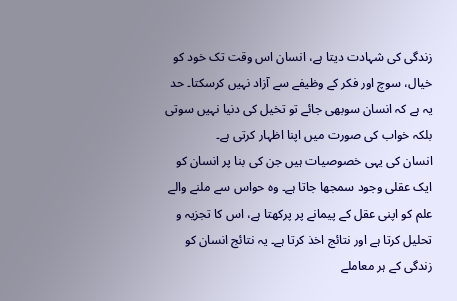زندگی کی شہادت دیتا ہے، انسان اس وقت تک خود کو خیال، سوچ اور فکر کے وظیفے سے آزاد نہیں کرسکتا۔ حد یہ ہے کہ انسان سوبھی جائے تو تخیل کی دنیا نہیں سوتی بلکہ خواب کی صورت میں اپنا اظہار کرتی ہے۔
انسان کی یہی خصوصیات ہیں جن کی بنا پر انسان کو ایک عقلی وجود سمجھا جاتا ہے۔ وہ حواس سے ملنے والے علم کو اپنی عقل کے پیمانے پر پرکھتا ہے، اس کا تجزیہ و تحلیل کرتا ہے اور نتائج اخذ کرتا ہے۔ یہ نتائج انسان کو زندگی کے ہر معاملے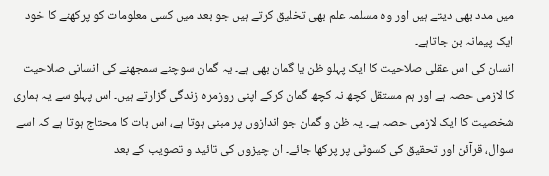میں مدد بھی دیتے ہیں اور وہ مسلمہ علم بھی تخلیق کرتے ہیں جو بعد میں کسی معلومات کو پرکھنے کا خود ایک پیمانہ بن جاتاہے۔
انسان کی اس عقلی صلاحیت کا ایک پہلو ظن یا گمان بھی ہے۔ یہ گمان سوچنے سمجھنے کی انسانی صلاحیت کا لازمی حصہ ہے اور ہم مستقل کچھ نہ کچھ گمان کرکے اپنی روزمرہ زندگی گزارتے ہیں۔ اس پہلو سے یہ ہماری شخصیت کا ایک لازمی حصہ ہے۔ یہ ظن و گمان جو اندازوں پر مبنی ہوتا ہے، اس بات کا محتاج ہوتا ہے کہ اسے سوال، قرآئن اور تحقیق کی کسوٹی پر پرکھا جائے۔ ان چیزوں کی تائید و تصویب کے بعد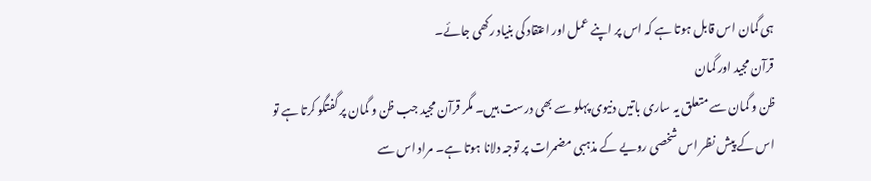ہی گمان اس قابل ہوتا ہے کہ اس پر اپنے عمل اور اعتقاد کی بنیاد رکھی جائے۔
قرآن مجید اور گمان
ظن و گمان سے متعلق یہ ساری باتیں دنیوی پہلو سے بھی درست ہیں۔ مگر قرآن مجید جب ظن و گمان پر گفتگو کرتا ہے تو اس کے پیش نظر اس شخصی رویے کے مذہبی مضمرات پر توجہ دلانا ہوتا ہے۔ مراد اس سے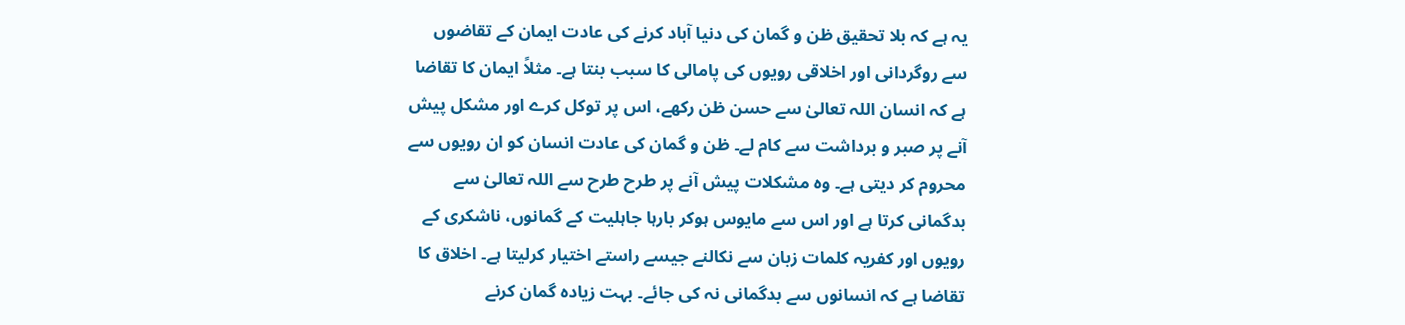یہ ہے کہ بلا تحقیق ظن و گمان کی دنیا آباد کرنے کی عادت ایمان کے تقاضوں سے روگردانی اور اخلاقی رویوں کی پامالی کا سبب بنتا ہے۔ مثلاً ایمان کا تقاضا ہے کہ انسان اللہ تعالیٰ سے حسن ظن رکھے، اس پر توکل کرے اور مشکل پیش آنے پر صبر و برداشت سے کام لے۔ ظن و گمان کی عادت انسان کو ان رویوں سے محروم کر دیتی ہے۔ وہ مشکلات پیش آنے پر طرح طرح سے اللہ تعالیٰ سے بدگمانی کرتا ہے اور اس سے مایوس ہوکر بارہا جاہلیت کے گمانوں، ناشکری کے رویوں اور کفریہ کلمات زبان سے نکالنے جیسے راستے اختیار کرلیتا ہے۔ اخلاق کا تقاضا ہے کہ انسانوں سے بدگمانی نہ کی جائے۔ بہت زیادہ گمان کرنے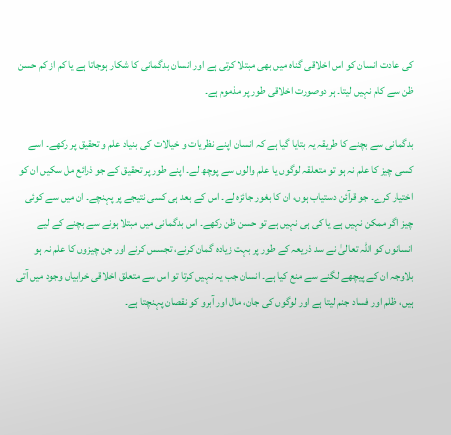کی عادت انسان کو اس اخلاقی گناہ میں بھی مبتلا کرتی ہے اور انسان بدگمانی کا شکار ہوجاتا ہے یا کم از کم حسن ظن سے کام نہیں لیتا۔ ہر دوصورت اخلاقی طور پر مذموم ہے۔

بدگمانی سے بچنے کا طریقہ یہ بتایا گیا ہے کہ انسان اپنے نظریات و خیالات کی بنیاد علم و تحقیق پر رکھے۔ اسے کسی چیز کا علم نہ ہو تو متعلقہ لوگوں یا علم والوں سے پوچھ لے۔ اپنے طور پر تحقیق کے جو ذرائع مل سکیں ان کو اختیار کرے۔ جو قرآئن دستیاب ہوں، ان کا بغور جائزہ لے۔ اس کے بعد ہی کسی نتیجے پر پہنچے۔ ان میں سے کوئی چیز اگر ممکن نہیں ہے یا کی ہی نہیں ہے تو حسن ظن رکھے۔ اس بدگمانی میں مبتلا ہونے سے بچنے کے لیے انسانوں کو اللہ تعالیٰ نے سد ذریعہ کے طور پر بہت زیادہ گمان کرنے، تجسس کرنے اور جن چیزوں کا علم نہ ہو بلاوجہ ان کے پیچھے لگنے سے منع کیا ہے۔ انسان جب یہ نہیں کرتا تو اس سے متعلق اخلاقی خرابیاں وجود میں آتی ہیں، ظلم اور فساد جنم لیتا ہے اور لوگوں کی جان، مال اور آبرو کو نقصان پہنچتا ہے۔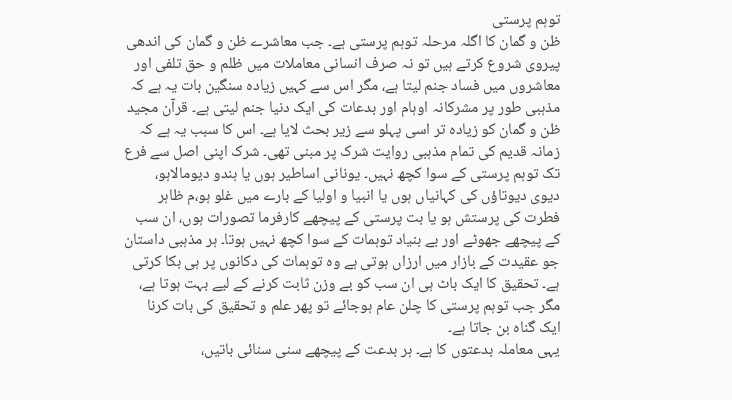توہم پرستی
ظن و گمان کا اگلہ مرحلہ توہم پرستی ہے۔ جب معاشرے ظن و گمان کی اندھی پیروی شروع کرتے ہیں تو نہ صرف انسانی معاملات میں ظلم و حق تلفی اور معاشروں میں فساد جنم لیتا ہے، مگر اس سے کہیں زیادہ سنگین بات یہ ہے کہ مذہبی طور پر مشرکانہ اوہام اور بدعات کی ایک دنیا جنم لیتی ہے۔ قرآن مجید ظن و گمان کو زیادہ تر اسی پہلو سے زیر بحث لایا ہے۔ اس کا سبب یہ ہے کہ زمانہ قدیم کی تمام مذہبی روایت شرک پر مبنی تھی۔ شرک اپنی اصل سے فرع تک توہم پرستی کے سوا کچھ نہیں۔ یونانی اساطیر ہوں یا ہندو دیومالاہو، دیوی دیوتاؤں کی کہانیاں ہوں یا انبیا و اولیا کے بارے میں غلو ہو،م ظاہر فطرت کی پرستش ہو یا بت پرستی کے پیچھے کارفرما تصورات ہوں، ان سب کے پیچھے جھوٹے اور بے بنیاد توہمات کے سوا کچھ نہیں ہوتا۔ ہر مذہبی داستان جو عقیدت کے بازار میں ارزاں ہوتی ہے وہ توہمات کی دکانوں پر ہی بکا کرتی ہے۔ تحقیق کا ایک باٹ ہی ان سب کو بے وزن ثابت کرنے کے لیے بہت ہوتا ہے، مگر جب توہم پرستی کا چلن عام ہوجائے تو پھر علم و تحقیق کی بات کرنا ایک گناہ بن جاتا ہے۔
یہی معاملہ بدعتوں کا ہے۔ ہر بدعت کے پیچھے سنی سنائی باتیں،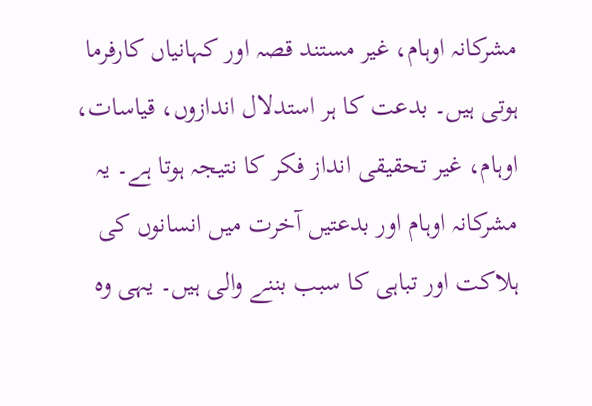مشرکانہ اوہام، غیر مستند قصہ اور کہانیاں کارفرما ہوتی ہیں۔ بدعت کا ہر استدلال اندازوں، قیاسات، اوہام، غیر تحقیقی انداز فکر کا نتیجہ ہوتا ہے۔ یہ مشرکانہ اوہام اور بدعتیں آخرت میں انسانوں کی ہلاکت اور تباہی کا سبب بننے والی ہیں۔ یہی وہ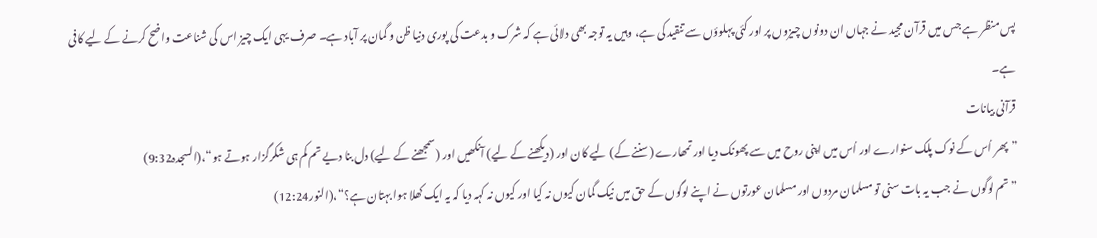پس منظر ہے جس میں قرآن مجید نے جہاں ان دونوں چیزوں پر اور کئی پہلوؤں سے تنقید کی ہے، وہیں یہ توجہ بھی دلائی ہے کہ شرک و بدعت کی پوری دنیا ظن و گمان پر آباد ہے۔ صرف یہی ایک چیز اس کی شناعت واضح کرنے کے لیے کافی ہے۔
قرآنی بیانات
”پھر اُس کے نوک پلک سنوارے اور اُس میں اپنی روح میں سے پھونک دیا اور تمھارے (سننے کے) لیے کان اور (دیکھنے کے لیے) آنکھیں اور (سمجھنے کے لیے) دل بنا دیے تم کم ہی شکرگزار ہوتے ہو“،(السجدہ9:32)
”تم لوگوں نے جب یہ بات سنی تو مسلمان مردوں اور مسلمان عورتوں نے اپنے لوگوں کے حق میں نیک گمان کیوں نہ کیا اور کیوں نہ کہہ دیا کہ یہ ایک کھلا ہوا بہتان ہے؟“،(النور12:24)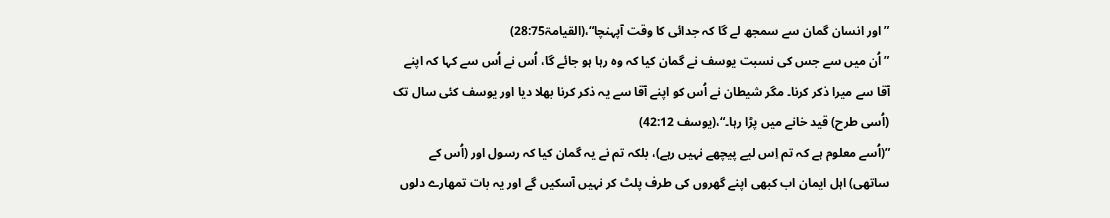”اور انسان گمان سے سمجھ لے گا کہ جدائی کا وقت آپہنچا“،(القیامۃ28:75)
”اُن میں سے جس کی نسبت یوسف نے گمان کیا کہ وہ رہا ہو جائے گا، اُس نے اُس سے کہا کہ اپنے آقا سے میرا ذکر کرنا۔ مگر شیطان نے اُس کو اپنے آقا سے یہ ذکر کرنا بھلا دیا اور یوسف کئی سال تک (اُسی طرح) قید خانے میں پڑا رہا۔“،(یوسف 42:12)
”(اُسے معلوم ہے کہ تم اِس لیے پیچھے نہیں رہے)، بلکہ تم نے یہ گمان کیا کہ رسول اور (اُس کے ساتھی) اہل ایمان اب کبھی اپنے گھروں کی طرف پلٹ کر نہیں آسکیں گے اور یہ بات تمھارے دلوں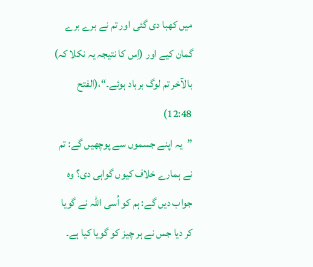میں کھبا دی گئی اور تم نے برے برے گمان کیے اور (اِس کا نتیجہ یہ نکلا کہ) بالآخر تم لوگ برباد ہوئے۔“،(الفتح 12:48)
”یہ اپنے جسموں سے پوچھیں گے: تم نے ہمارے خلاف کیوں گواہی دی؟ وہ جواب دیں گے: ہم کو اُسی اللہ نے گویا کر دیا جس نے ہر چیز کو گویا کیا ہے۔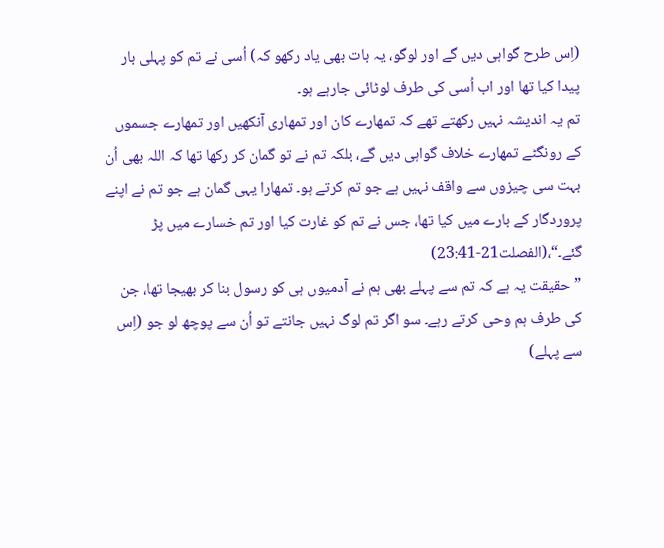(اِس طرح گواہی دیں گے اور لوگو، یہ بات بھی یاد رکھو کہ) اُسی نے تم کو پہلی بار پیدا کیا تھا اور اب اُسی کی طرف لوٹائی جارہے ہو۔
تم یہ اندیشہ نہیں رکھتے تھے کہ تمھارے کان اور تمھاری آنکھیں اور تمھارے جسموں کے رونگٹے تمھارے خلاف گواہی دیں گے، بلکہ تم نے تو گمان کر رکھا تھا کہ اللہ بھی اُن بہت سی چیزوں سے واقف نہیں ہے جو تم کرتے ہو۔ تمھارا یہی گمان ہے جو تم نے اپنے پروردگار کے بارے میں کیا تھا، جس نے تم کو غارت کیا اور تم خسارے میں پڑ گئے۔“،(الفصلت21-23:41)
”حقیقت یہ ہے کہ تم سے پہلے بھی ہم نے آدمیوں ہی کو رسول بنا کر بھیجا تھا، جن کی طرف ہم وحی کرتے رہے۔ سو اگر تم لوگ نہیں جانتے تو اُن سے پوچھ لو جو (اِس سے پہلے)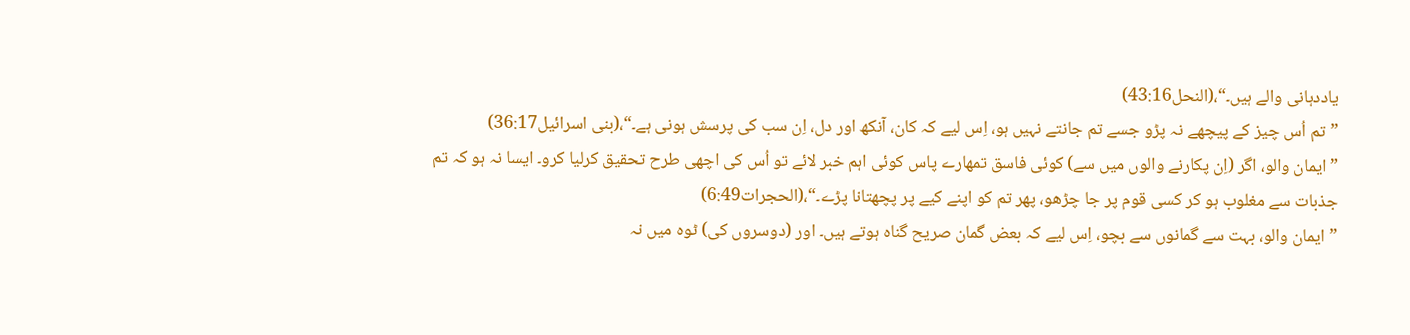یاددہانی والے ہیں۔“،(النحل43:16)
”تم اُس چیز کے پیچھے نہ پڑو جسے تم جانتے نہیں ہو، اِس لیے کہ کان، آنکھ اور دل، اِن سب کی پرسش ہونی ہے۔“،(بنی اسرائیل36:17)
”ایمان والو، اگر (اِن پکارنے والوں میں سے) کوئی فاسق تمھارے پاس کوئی اہم خبر لائے تو اُس کی اچھی طرح تحقیق کرلیا کرو۔ ایسا نہ ہو کہ تم جذبات سے مغلوب ہو کر کسی قوم پر جا چڑھو، پھر تم کو اپنے کیے پر پچھتانا پڑے۔“،(الحجرات6:49)
”ایمان والو، بہت سے گمانوں سے بچو، اِس لیے کہ بعض گمان صریح گناہ ہوتے ہیں۔ اور (دوسروں کی) ٹوہ میں نہ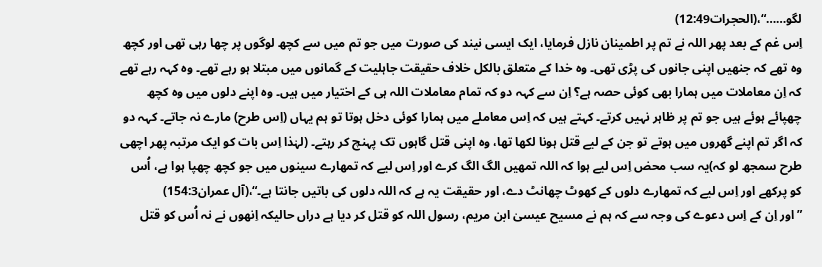لگو……“،(الحجرات12:49)
اِس غم کے بعد پھر اللہ نے تم پر اطمینان نازل فرمایا، ایک ایسی نیند کی صورت میں جو تم میں سے کچھ لوگوں پر چھا رہی تھی اور کچھ وہ تھے کہ جنھیں اپنی جانوں کی پڑی تھی۔ وہ خدا کے متعلق بالکل خلاف حقیقت جاہلیت کے گمانوں میں مبتلا ہو رہے تھے۔ وہ کہہ رہے تھے کہ اِن معاملات میں ہمارا بھی کوئی حصہ ہے؟ اِن سے کہہ دو کہ تمام معاملات اللہ ہی کے اختیار میں ہیں۔ وہ اپنے دلوں میں وہ کچھ چھپائے ہوئے ہیں جو تم پر ظاہر نہیں کرتے۔ کہتے ہیں کہ اِس معاملے میں ہمارا کوئی دخل ہوتا تو ہم یہاں (اِس طرح) مارے نہ جاتے۔ کہہ دو کہ اگر تم اپنے گھروں میں ہوتے تو جن کے لیے قتل ہونا لکھا تھا، وہ اپنی قتل گاہوں تک پہنچ کر رہتے۔ (لہٰذا اِس بات کو ایک مرتبہ پھر اچھی طرح سمجھ لو کہ)یہ سب محض اِس لیے ہوا کہ اللہ تمھیں الگ الگ کرے اور اِس لیے کہ تمھارے سینوں میں جو کچھ چھپا ہوا ہے، اُس کو پرکھے اور اِس لیے کہ تمھارے دلوں کے کھوٹ چھانٹ دے، اور حقیقت یہ ہے کہ اللہ دلوں کی باتیں جانتا ہے۔“،(آل عمران154:3)
”اور اِن کے اِس دعوے کی وجہ سے کہ ہم نے مسیح عیسیٰ ابن مریم، رسول اللہ کو قتل کر دیا ہے دراں حالیکہ اِنھوں نے نہ اُس کو قتل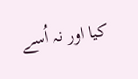کیا اور نہ اُسے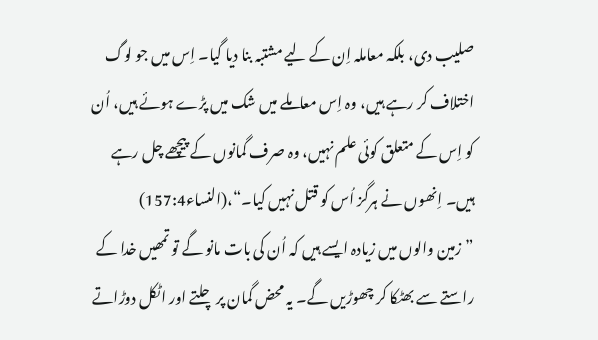صلیب دی، بلکہ معاملہ اِن کے لیے مشتبہ بنا دیا گیا۔ اِس میں جو لوگ اختلاف کر رہے ہیں، وہ اِس معاملے میں شک میں پڑے ہوئے ہیں، اُن کو اِس کے متعلق کوئی علم نہیں، وہ صرف گمانوں کے پیچھے چل رہے ہیں۔ اِنھوں نے ہرگز اُس کو قتل نہیں کیا۔“،(النساء157:4)
”زمین والوں میں زیادہ ایسے ہیں کہ اُن کی بات مانو گے تو تمھیں خدا کے راستے سے بھٹکا کر چھوڑیں گے۔ یہ محض گمان پر چلتے اور اٹکل دوڑاتے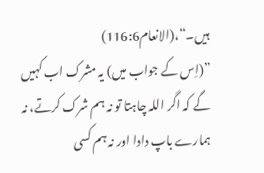ہیں۔“،(الانعام116:6)
”(اِس کے جواب میں) یہ مشرک اب کہیں گے کہ اگر اللہ چاہتا تو نہ ہم شرک کرتے، نہ ہمارے باپ دادا اور نہ ہم کسی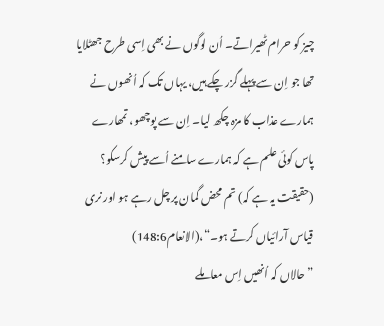چیز کو حرام ٹھیراتے۔ اُن لوگوں نے بھی اِسی طرح جھٹلایا تھا جو اِن سے پہلے گزر چکے ہیں، یہاں تک کہ اُنھوں نے ہمارے عذاب کا مزہ چکھ لیا۔ اِن سے پوچھو، تمھارے پاس کوئی علم ہے کہ ہمارے سامنے اُسے پیش کرسکو؟ (حقیقت یہ ہے کہ) تم محض گمان پر چل رہے ہو اور نری قیاس آرائیاں کرتے ہو۔“،(الانعام148:6)
”حالاں کہ اُنھیں اِس معاملے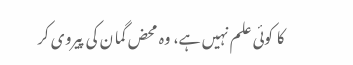کا کوئی علم نہیں ہے، وہ محض گمان کی پیروی کر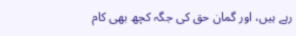رہے ہیں، اور گمان حق کی جگہ کچھ بھی کام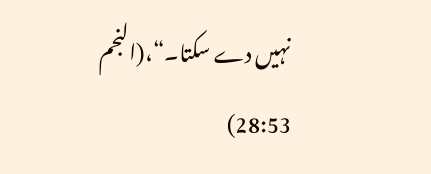نہیں دے سکتا۔“،(النجم 28:53)